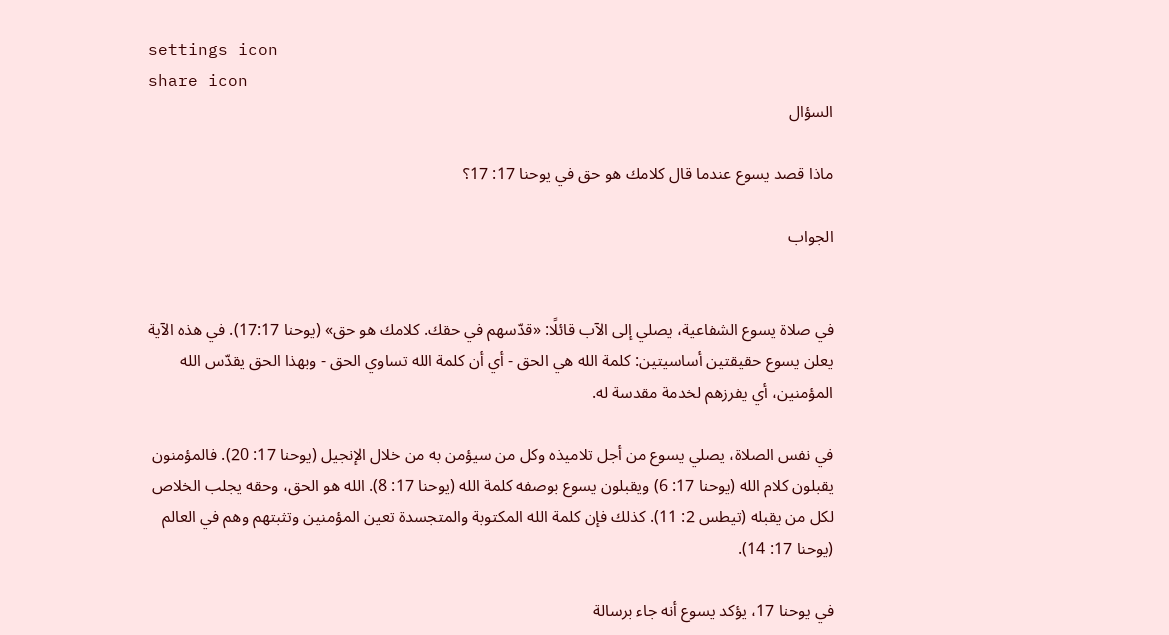settings icon
share icon
السؤال

ماذا قصد يسوع عندما قال كلامك هو حق في يوحنا 17: 17؟

الجواب


في صلاة يسوع الشفاعية، يصلي إلى الآب قائلًا: «قدّسهم في حقك. كلامك هو حق» (يوحنا 17:17). في هذه الآية يعلن يسوع حقيقتين أساسيتين: كلمة الله هي الحق - أي أن كلمة الله تساوي الحق - وبهذا الحق يقدّس الله المؤمنين، أي يفرزهم لخدمة مقدسة له.

في نفس الصلاة، يصلي يسوع من أجل تلاميذه وكل من سيؤمن به من خلال الإنجيل (يوحنا 17: 20). فالمؤمنون يقبلون كلام الله (يوحنا 17: 6) ويقبلون يسوع بوصفه كلمة الله (يوحنا 17: 8). الله هو الحق، وحقه يجلب الخلاص لكل من يقبله (تيطس 2: 11). كذلك فإن كلمة الله المكتوبة والمتجسدة تعين المؤمنين وتثبتهم وهم في العالم (يوحنا 17: 14).

في يوحنا 17، يؤكد يسوع أنه جاء برسالة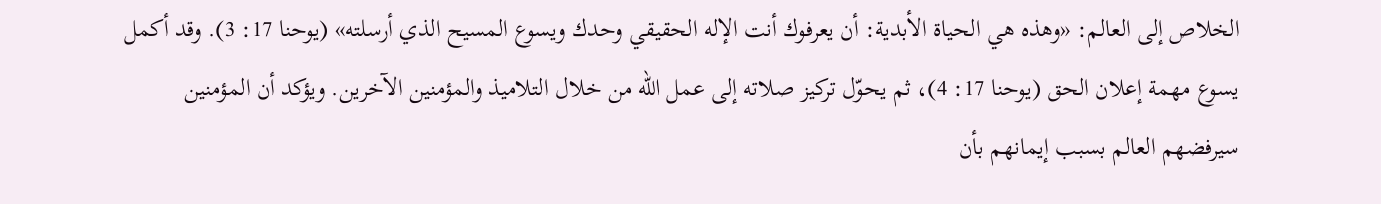الخلاص إلى العالم: «وهذه هي الحياة الأبدية: أن يعرفوك أنت الإله الحقيقي وحدك ويسوع المسيح الذي أرسلته» (يوحنا 17: 3). وقد أكمل يسوع مهمة إعلان الحق (يوحنا 17: 4)، ثم يحوّل تركيز صلاته إلى عمل الله من خلال التلاميذ والمؤمنين الآخرين. ويؤكد أن المؤمنين سيرفضهم العالم بسبب إيمانهم بأن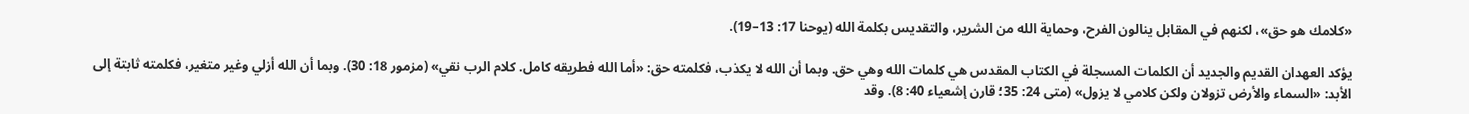«كلامك هو حق»، لكنهم في المقابل ينالون الفرح، وحماية الله من الشرير، والتقديس بكلمة الله (يوحنا 17: 13–19).

يؤكد العهدان القديم والجديد أن الكلمات المسجلة في الكتاب المقدس هي كلمات الله وهي حق. وبما أن الله لا يكذب، فكلمته حق: «أما الله فطريقه كامل. كلام الرب نقي» (مزمور 18: 30). وبما أن الله أزلي وغير متغير، فكلمته ثابتة إلى الأبد: «السماء والأرض تزولان ولكن كلامي لا يزول» (متى 24: 35؛ قارن إشعياء 40: 8). وقد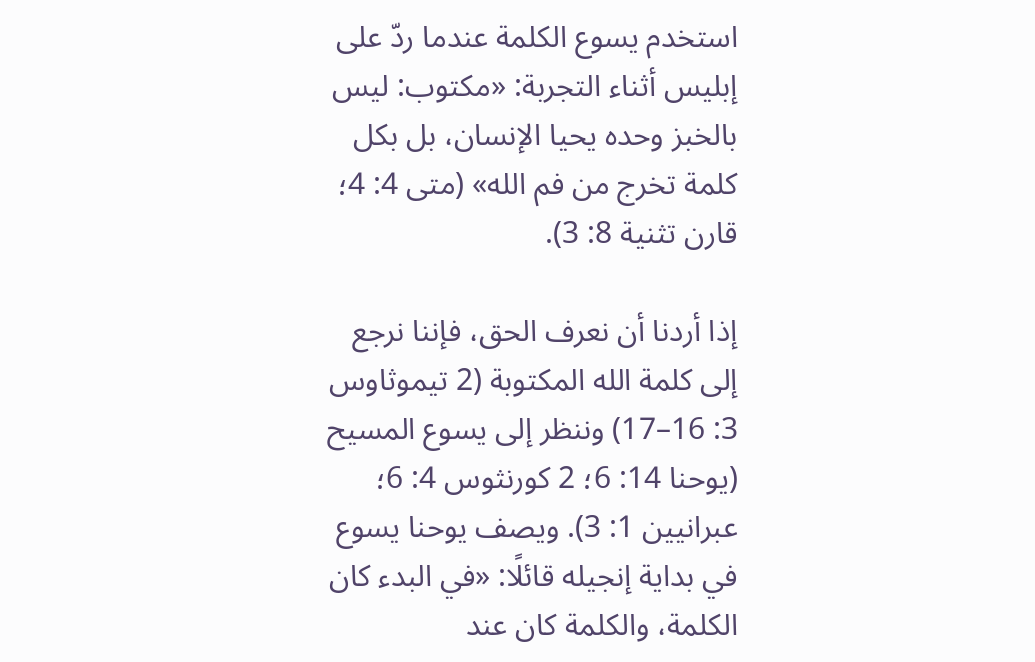استخدم يسوع الكلمة عندما ردّ على إبليس أثناء التجربة: «مكتوب: ليس بالخبز وحده يحيا الإنسان، بل بكل كلمة تخرج من فم الله» (متى 4: 4؛ قارن تثنية 8: 3).

إذا أردنا أن نعرف الحق، فإننا نرجع إلى كلمة الله المكتوبة (2 تيموثاوس 3: 16–17) وننظر إلى يسوع المسيح (يوحنا 14: 6؛ 2 كورنثوس 4: 6؛ عبرانيين 1: 3). ويصف يوحنا يسوع في بداية إنجيله قائلًا: «في البدء كان الكلمة، والكلمة كان عند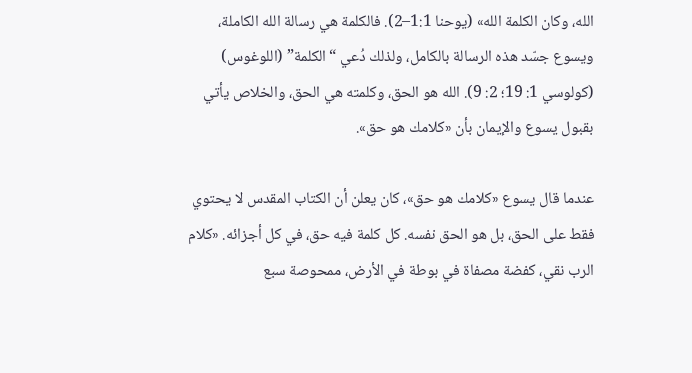الله، وكان الكلمة الله» (يوحنا 1:1–2). فالكلمة هي رسالة الله الكاملة، ويسوع جسّد هذه الرسالة بالكامل، ولذلك دُعي “الكلمة” (اللوغوس) (كولوسي 1: 19؛ 2: 9). الله هو الحق، وكلمته هي الحق، والخلاص يأتي بقبول يسوع والإيمان بأن «كلامك هو حق».

عندما قال يسوع «كلامك هو حق»، كان يعلن أن الكتاب المقدس لا يحتوي فقط على الحق، بل هو الحق نفسه. كل كلمة فيه حق، في كل أجزائه. «كلام الرب نقي، كفضة مصفاة في بوطة في الأرض، ممحوصة سبع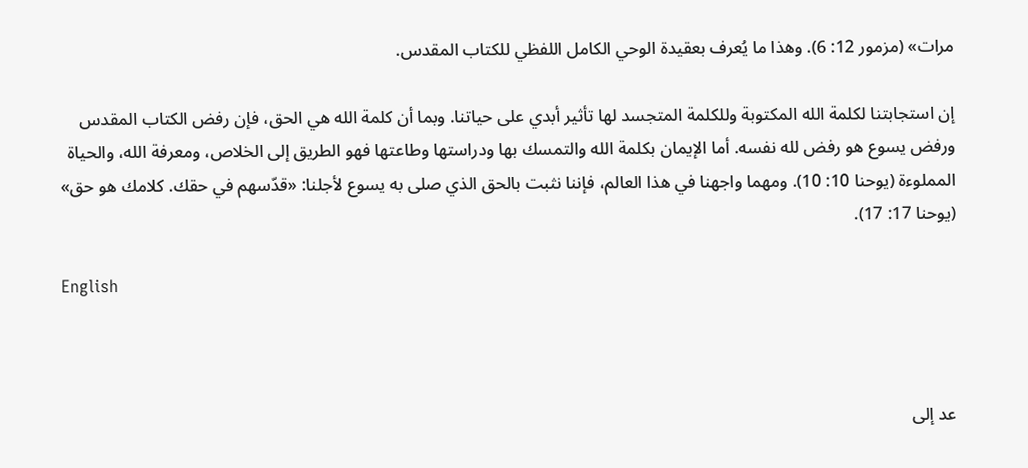مرات» (مزمور 12: 6). وهذا ما يُعرف بعقيدة الوحي الكامل اللفظي للكتاب المقدس.

إن استجابتنا لكلمة الله المكتوبة وللكلمة المتجسد لها تأثير أبدي على حياتنا. وبما أن كلمة الله هي الحق، فإن رفض الكتاب المقدس ورفض يسوع هو رفض لله نفسه. أما الإيمان بكلمة الله والتمسك بها ودراستها وطاعتها فهو الطريق إلى الخلاص، ومعرفة الله، والحياة المملوءة (يوحنا 10: 10). ومهما واجهنا في هذا العالم، فإننا نثبت بالحق الذي صلى به يسوع لأجلنا: «قدّسهم في حقك. كلامك هو حق» (يوحنا 17: 17).

English



عد إلى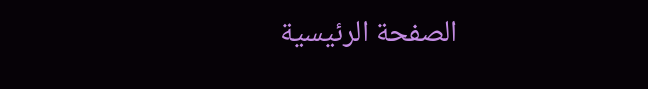الصفحة الرئيسية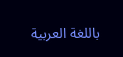باللغة العربية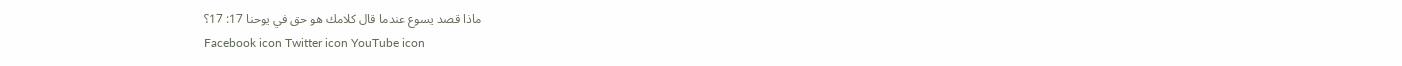ماذا قصد يسوع عندما قال كلامك هو حق في يوحنا 17: 17؟
Facebook icon Twitter icon YouTube icon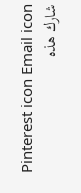Pinterest icon Email icon شارك هذه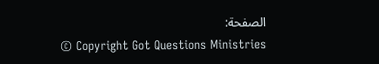الصفحة:
© Copyright Got Questions Ministries